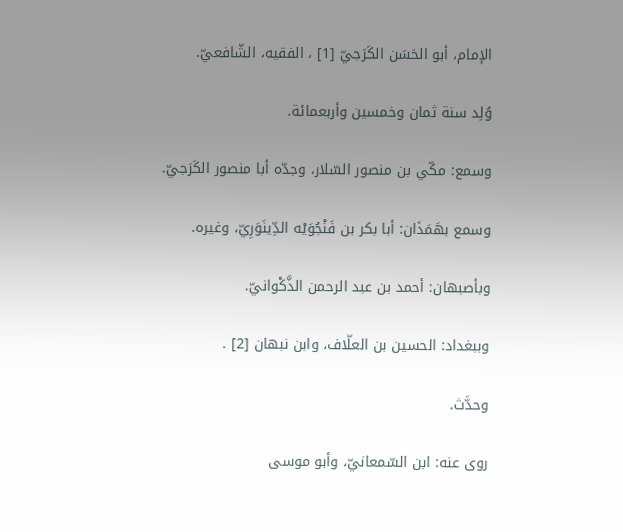الإمام، أبو الحَسَن الكَرَجيّ [1] ، الفقيه، الشّافعيّ.

وُلِد سنة ثمان وخمسين وأربعمائة.

وسمع: مكّي بن منصور السّلار، وجدّه أبا منصور الكَرَجيّ.

وسمع بهَمَذَان: أبا بكر بن فَنْجُوَيْه الدِّينَوَرِيّ، وغيره.

وبأصبهان: أحمد بن عبد الرحمن الذَّكْوانيّ.

وببغداد: الحسين بن العلّاف، وابن نبهان [2] .

وحدَّث.

روى عنه: ابن السّمعانيّ، وأبو موسى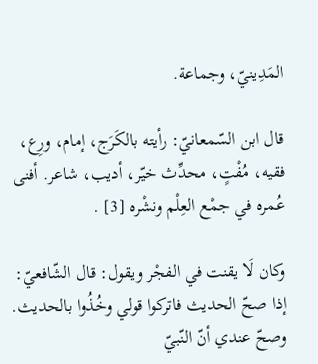المَدِينيّ، وجماعة.

قال ابن السّمعانيّ: رأيته بالكَرَج، إمام، ورِع، فقيه، مُفْتٍ، محدِّث خيّر، أديب، شاعر. أفنى عُمره في جمْع العِلْم ونشْره [3] .

وكان لَا يقنت في الفجْر ويقول: قال الشّافعيّ: إذا صحّ الحديث فاتركوا قولي وخُذُوا بالحديث. وصحّ عندي أنّ النّبيّ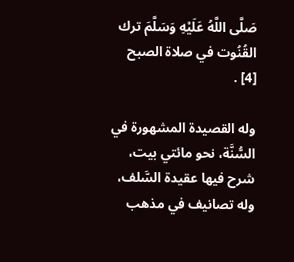صَلَّى اللَّهُ عَلَيْهِ وَسَلَّمَ ترك القُنُوت في صلاة الصبح [4] .

وله القصيدة المشهورة في السُّنَّة، نحو مائتي بيت، شرح فيها عقيدة السَّلف، وله تصانيف في مذهب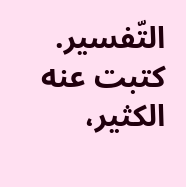التّفسير. كتبت عنه الكثير،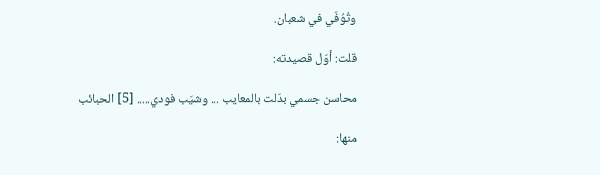وتُوُفّي في شعبان.

قلت: أوّل قصيدته:

محاسن جسمي بدّلت بالمعايب ... وشيّب فودي..... [5] الحبائب

منها: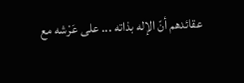عقائدهم أنّ الإله بذاته ... على عَرْشه مع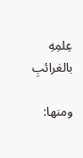عِلمِهِ بالغرائبِ

ومنها: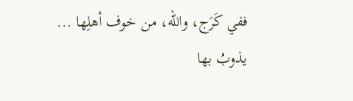ففي كَرَج، والله، من خوف أهلِها ... يذوبُ بها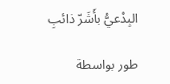البِدْعيُّ بأَشَرّ ذائبِ

طور بواسطة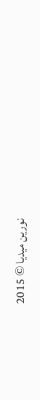نورين ميديا © 2015